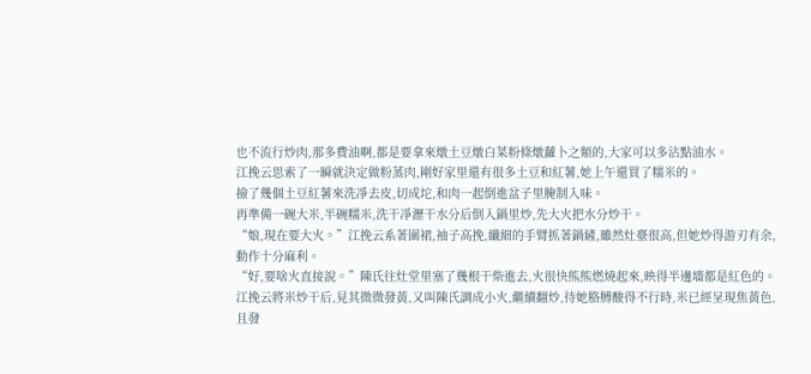也不流行炒肉,那多費油啊,都是要拿來燉土豆燉白菜粉條燉蘿卜之類的,大家可以多沾點油水。
江挽云思索了一瞬就決定做粉蒸肉,剛好家里還有很多土豆和紅薯,她上午還買了糯米的。
撿了幾個土豆紅薯來洗凈去皮,切成坨,和肉一起倒進盆子里腌制入味。
再準備一碗大米,半碗糯米,洗干凈瀝干水分后倒入鍋里炒,先大火把水分炒干。
“娘,現在要大火。”江挽云系著圍裙,袖子高挽,纖細的手臂抓著鍋鏟,雖然灶臺很高,但她炒得游刃有余,動作十分麻利。
“好,要啥火直接說。”陳氏往灶堂里塞了幾根干柴進去,火很快熊熊燃燒起來,映得半邊墻都是紅色的。
江挽云將米炒干后,見其微微發黃,又叫陳氏調成小火,繼續翻炒,待她胳膊酸得不行時,米已經呈現焦黃色,且發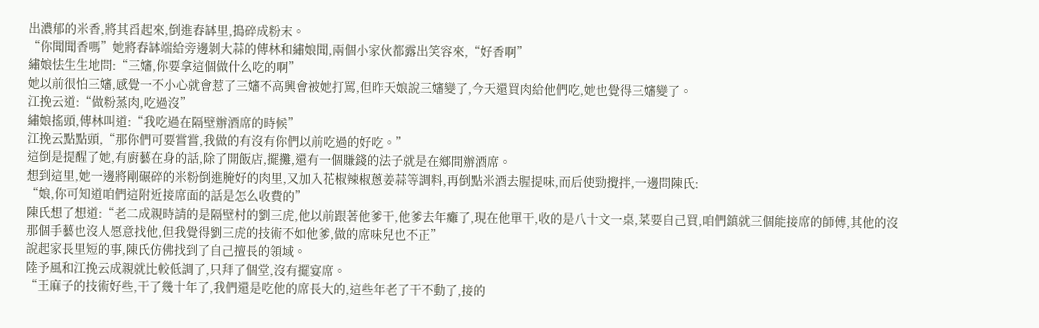出濃郁的米香,將其舀起來,倒進舂缽里,搗碎成粉末。
“你聞聞香嗎”她將舂缽端給旁邊剝大蒜的傳林和繡娘聞,兩個小家伙都露出笑容來,“好香啊”
繡娘怯生生地問:“三嬸,你要拿這個做什么吃的啊”
她以前很怕三嬸,感覺一不小心就會惹了三嬸不高興會被她打罵,但昨天娘說三嬸變了,今天還買肉給他們吃,她也覺得三嬸變了。
江挽云道:“做粉蒸肉,吃過沒”
繡娘搖頭,傳林叫道:“我吃過在隔壁辦酒席的時候”
江挽云點點頭,“那你們可要嘗嘗,我做的有沒有你們以前吃過的好吃。”
這倒是提醒了她,有廚藝在身的話,除了開飯店,擺攤,還有一個賺錢的法子就是在鄉間辦酒席。
想到這里,她一邊將剛碾碎的米粉倒進腌好的肉里,又加入花椒辣椒蔥姜蒜等調料,再倒點米酒去腥提味,而后使勁攪拌,一邊問陳氏:
“娘,你可知道咱們這附近接席面的話是怎么收費的”
陳氏想了想道:“老二成親時請的是隔壁村的劉三虎,他以前跟著他爹干,他爹去年癱了,現在他單干,收的是八十文一桌,菜要自己買,咱們鎮就三個能接席的師傅,其他的沒那個手藝也沒人愿意找他,但我覺得劉三虎的技術不如他爹,做的席味兒也不正”
說起家長里短的事,陳氏仿佛找到了自己擅長的領域。
陸予風和江挽云成親就比較低調了,只拜了個堂,沒有擺宴席。
“王麻子的技術好些,干了幾十年了,我們還是吃他的席長大的,這些年老了干不動了,接的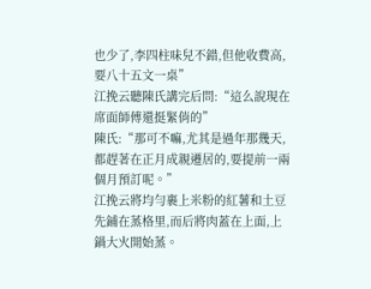也少了,李四柱味兒不錯,但他收費高,要八十五文一桌”
江挽云聽陳氏講完后問:“這么說現在席面師傅還挺緊俏的”
陳氏:“那可不嘛,尤其是過年那幾天,都趕著在正月成親遷居的,要提前一兩個月預訂呢。”
江挽云將均勻裹上米粉的紅薯和土豆先鋪在蒸格里,而后將肉蓋在上面,上鍋大火開始蒸。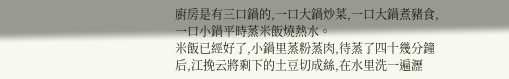廚房是有三口鍋的,一口大鍋炒菜,一口大鍋煮豬食,一口小鍋平時蒸米飯燒熱水。
米飯已經好了,小鍋里蒸粉蒸肉,待蒸了四十幾分鐘后,江挽云將剩下的土豆切成絲,在水里洗一遍瀝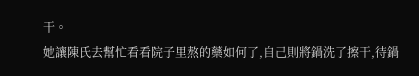干。
她讓陳氏去幫忙看看院子里熬的藥如何了,自己則將鍋洗了擦干,待鍋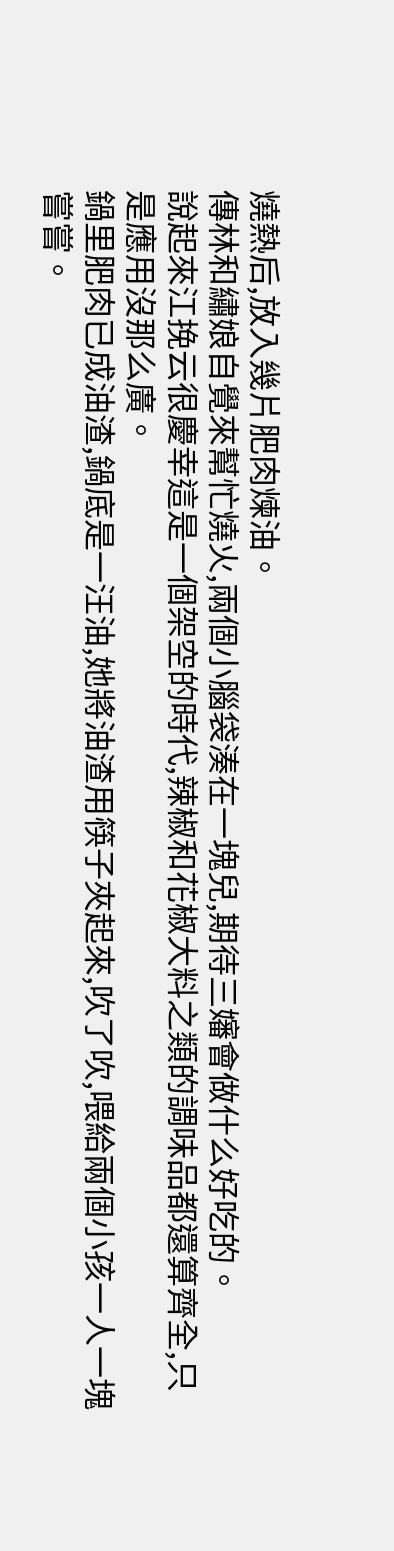燒熱后,放入幾片肥肉煉油。
傳林和繡娘自覺來幫忙燒火,兩個小腦袋湊在一塊兒,期待三嬸會做什么好吃的。
說起來江挽云很慶幸這是一個架空的時代,辣椒和花椒大料之類的調味品都還算齊全,只是應用沒那么廣。
鍋里肥肉已成油渣,鍋底是一汪油,她將油渣用筷子夾起來,吹了吹,喂給兩個小孩一人一塊嘗嘗。